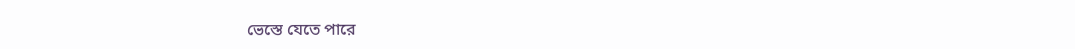ভেস্তে যেতে পারে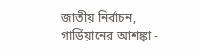জাতীয় নির্বাচন, গার্ডিয়ানের আশঙ্কা -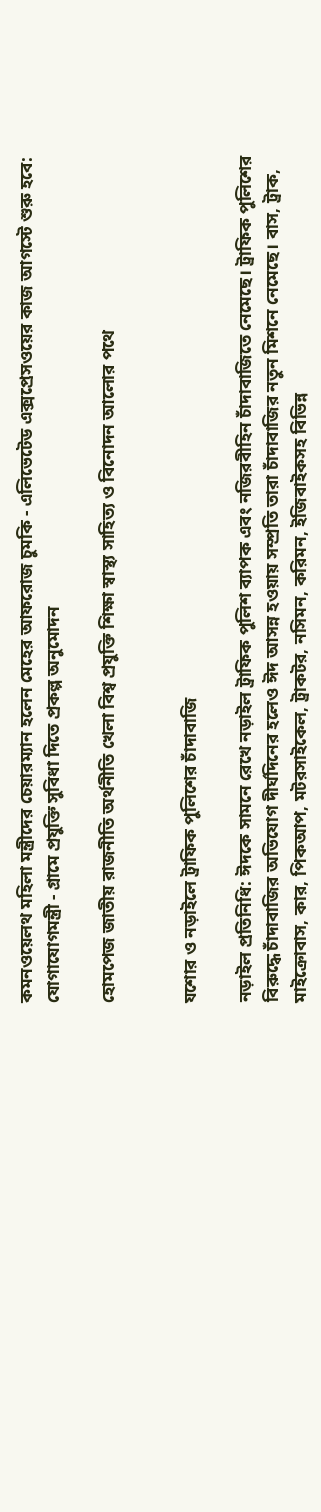কমনওয়েলথ মহিলা মন্ত্রীদের চেয়ারম্যান হলেন মেহের আফরোজ চুমকি - এলিভেটেড এক্সপ্রেসওয়ের কাজ আগস্টে শুরু হবে: যোগাযোগমন্ত্রী - গ্রামে প্রযুক্তি সুবিধা দিতে প্রকল্প অনুমোদন

হোমপেজ জাতীয় রাজনীতি অর্থনীতি খেলা বিশ্ব প্রযুক্তি শিক্ষা স্বাস্থ্য সাহিত্য ও বিনোদন আলোর পথে


যশোর ও নড়াইলে ট্রাফিক পুলিশের চাঁদাবাজি

নড়াইল প্রতিনিধি: ঈদকে সামনে রেখে নড়াইল ট্রাফিক পুলিশ ব্যাপক এবং নজিরবীহিন চাঁদাবাজিতে নেমেছে। ট্রাফিক পুলিশের বিরুদ্ধে চাঁদাবাজির অভিযোগ দীর্ঘদিনের হলেও ঈদ আসন্ন হওয়ায় সম্প্রতি তারা চাঁদাবাজির নতুন মিশনে নেমেছে। বাস, ট্রাক, মাইক্রোবাস, কার, পিকআপ, মটরসাইকেল, ট্রাকটর, নসিমন, করিমন, ইজিবাইকসহ বিভিন্ন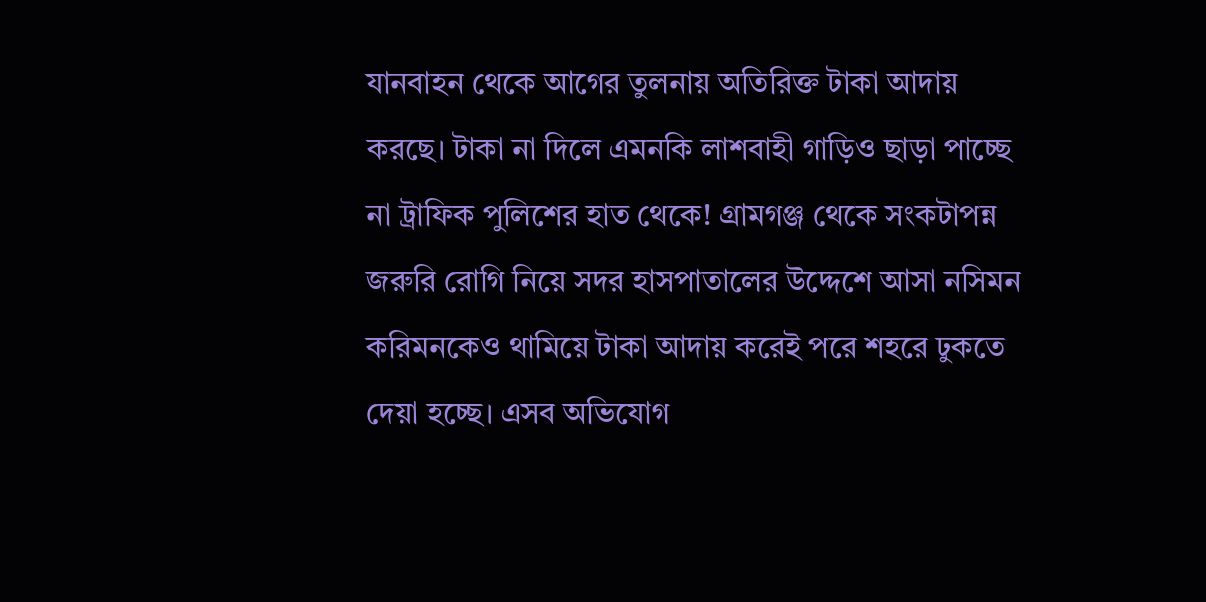যানবাহন থেকে আগের তুলনায় অতিরিক্ত টাকা আদায় করছে। টাকা না দিলে এমনকি লাশবাহী গাড়িও ছাড়া পাচ্ছে না ট্রাফিক পুলিশের হাত থেকে! গ্রামগঞ্জ থেকে সংকটাপন্ন জরুরি রোগি নিয়ে সদর হাসপাতালের উদ্দেশে আসা নসিমন করিমনকেও থামিয়ে টাকা আদায় করেই পরে শহরে ঢুকতে দেয়া হচ্ছে। এসব অভিযোগ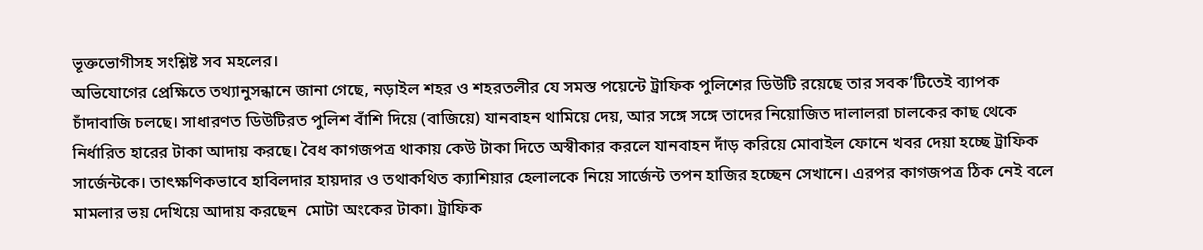ভূক্তভোগীসহ সংশ্লিষ্ট সব মহলের।
অভিযোগের প্রেক্ষিতে তথ্যানুসন্ধানে জানা গেছে, নড়াইল শহর ও শহরতলীর যে সমস্ত পয়েন্টে ট্রাফিক পুলিশের ডিউটি রয়েছে তার সবক’টিতেই ব্যাপক চাঁদাবাজি চলছে। সাধারণত ডিউটিরত পুলিশ বাঁশি দিয়ে (বাজিয়ে) যানবাহন থামিয়ে দেয়, আর সঙ্গে সঙ্গে তাদের নিয়োজিত দালালরা চালকের কাছ থেকে নির্ধারিত হারের টাকা আদায় করছে। বৈধ কাগজপত্র থাকায় কেউ টাকা দিতে অস্বীকার করলে যানবাহন দাঁড় করিয়ে মোবাইল ফোনে খবর দেয়া হচ্ছে ট্রাফিক সার্জেন্টকে। তাৎক্ষণিকভাবে হাবিলদার হায়দার ও তথাকথিত ক্যাশিয়ার হেলালকে নিয়ে সার্জেন্ট তপন হাজির হচ্ছেন সেখানে। এরপর কাগজপত্র ঠিক নেই বলে মামলার ভয় দেখিয়ে আদায় করছেন  মোটা অংকের টাকা। ট্রাফিক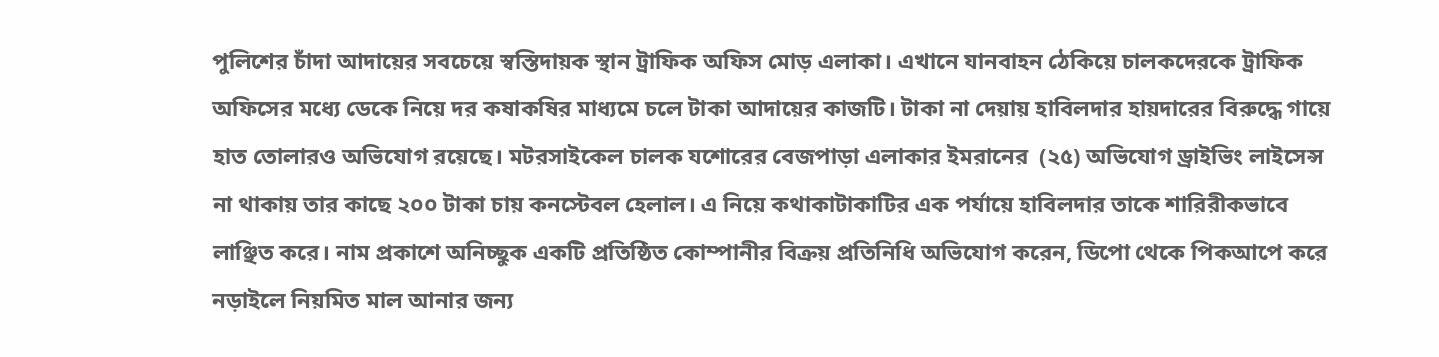পুলিশের চাঁদা আদায়ের সবচেয়ে স্বস্তিদায়ক স্থান ট্রাফিক অফিস মোড় এলাকা। এখানে যানবাহন ঠেকিয়ে চালকদেরকে ট্রাফিক অফিসের মধ্যে ডেকে নিয়ে দর কষাকষির মাধ্যমে চলে টাকা আদায়ের কাজটি। টাকা না দেয়ায় হাবিলদার হায়দারের বিরুদ্ধে গায়ে হাত তোলারও অভিযোগ রয়েছে। মটরসাইকেল চালক যশোরের বেজপাড়া এলাকার ইমরানের  (২৫) অভিযোগ ড্রাইভিং লাইসেন্স না থাকায় তার কাছে ২০০ টাকা চায় কনস্টেবল হেলাল। এ নিয়ে কথাকাটাকাটির এক পর্যায়ে হাবিলদার তাকে শারিরীকভাবে লাঞ্ছিত করে। নাম প্রকাশে অনিচ্ছুক একটি প্রতিষ্ঠিত কোম্পানীর বিক্রয় প্রতিনিধি অভিযোগ করেন, ডিপো থেকে পিকআপে করে নড়াইলে নিয়মিত মাল আনার জন্য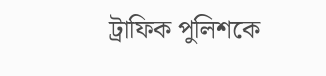ট্রাফিক পুলিশকে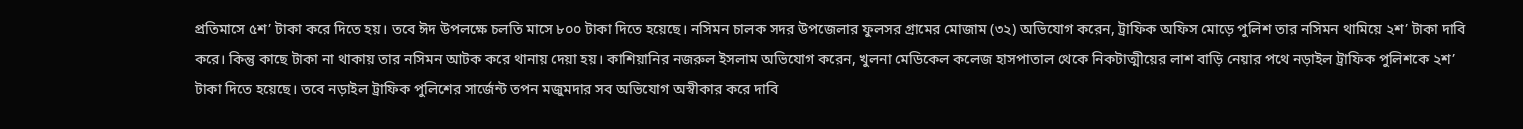প্রতিমাসে ৫শ’ টাকা করে দিতে হয়। তবে ঈদ উপলক্ষে চলতি মাসে ৮০০ টাকা দিতে হয়েছে। নসিমন চালক সদর উপজেলার ফুলসর গ্রামের মোজাম (৩২) অভিযোগ করেন, ট্রাফিক অফিস মোড়ে পুলিশ তার নসিমন থামিয়ে ২শ’ টাকা দাবি করে। কিন্তু কাছে টাকা না থাকায় তার নসিমন আটক করে থানায় দেয়া হয়। কাশিয়ানির নজরুল ইসলাম অভিযোগ করেন, খুলনা মেডিকেল কলেজ হাসপাতাল থেকে নিকটাত্মীয়ের লাশ বাড়ি নেয়ার পথে নড়াইল ট্রাফিক পুলিশকে ২শ’ টাকা দিতে হয়েছে। তবে নড়াইল ট্রাফিক পুলিশের সার্জেন্ট তপন মজুমদার সব অভিযোগ অস্বীকার করে দাবি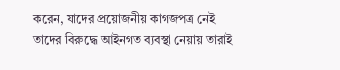করেন, যাদের প্রয়োজনীয় কাগজপত্র নেই তাদের বিরুদ্ধে আইনগত ব্যবস্থা নেয়ায় তারাই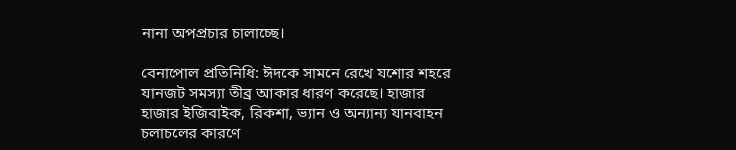নানা অপপ্রচার চালাচ্ছে।

বেনাপোল প্রতিনিধি: ঈদকে সামনে রেখে যশোর শহরে যানজট সমস্যা তীব্র আকার ধারণ করেছে। হাজার হাজার ইজিবাইক, রিকশা, ভ্যান ও অন্যান্য যানবাহন চলাচলের কারণে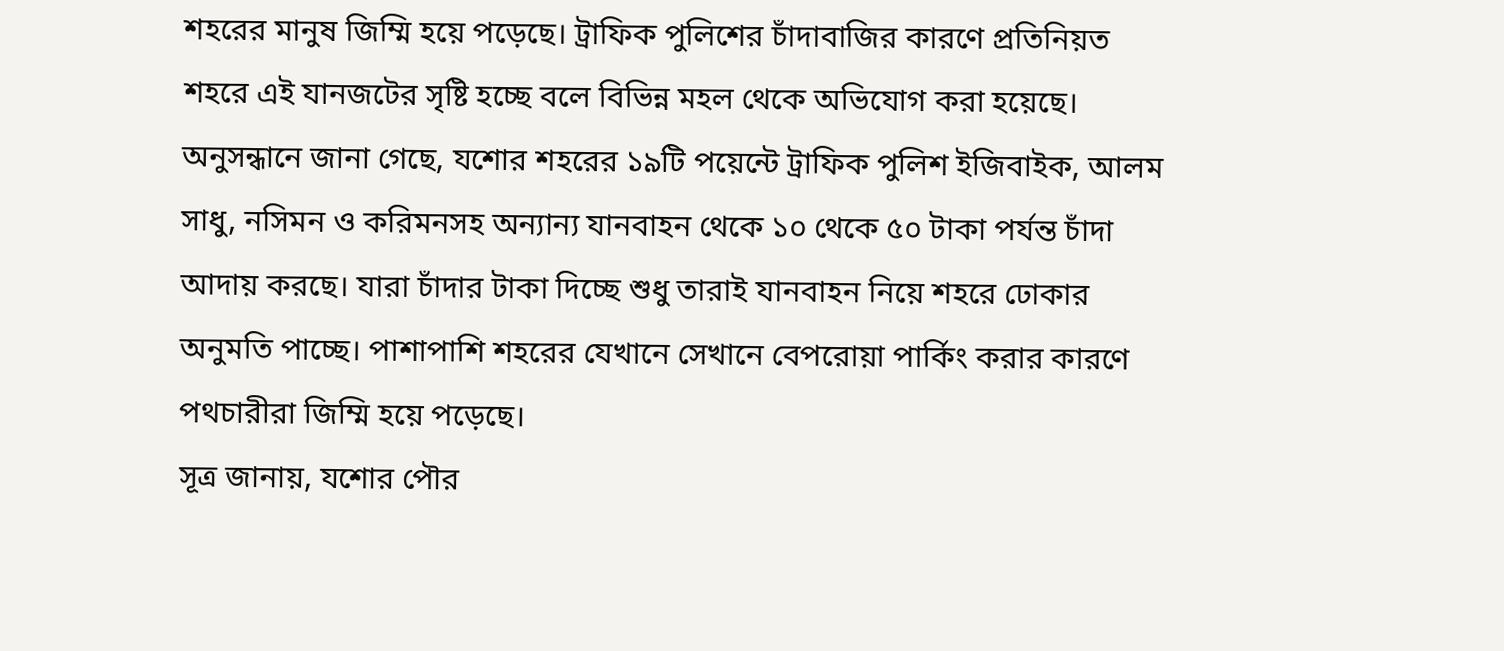শহরের মানুষ জিম্মি হয়ে পড়েছে। ট্রাফিক পুলিশের চাঁদাবাজির কারণে প্রতিনিয়ত শহরে এই যানজটের সৃষ্টি হচ্ছে বলে বিভিন্ন মহল থেকে অভিযোগ করা হয়েছে।
অনুসন্ধানে জানা গেছে, যশোর শহরের ১৯টি পয়েন্টে ট্রাফিক পুলিশ ইজিবাইক, আলম সাধু, নসিমন ও করিমনসহ অন্যান্য যানবাহন থেকে ১০ থেকে ৫০ টাকা পর্যন্ত চাঁদা আদায় করছে। যারা চাঁদার টাকা দিচ্ছে শুধু তারাই যানবাহন নিয়ে শহরে ঢোকার অনুমতি পাচ্ছে। পাশাপাশি শহরের যেখানে সেখানে বেপরোয়া পার্কিং করার কারণে পথচারীরা জিম্মি হয়ে পড়েছে।
সূত্র জানায়, যশোর পৌর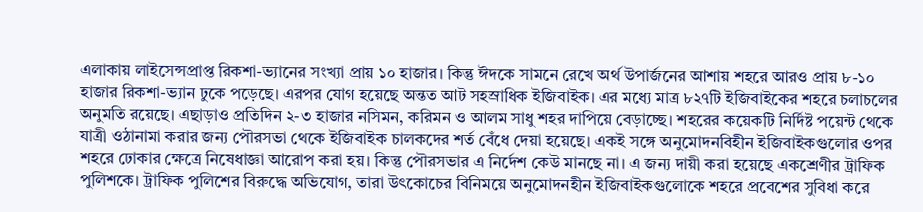এলাকায় লাইসেন্সপ্রাপ্ত রিকশা-ভ্যানের সংখ্যা প্রায় ১০ হাজার। কিন্তু ঈদকে সামনে রেখে অর্থ উপার্জনের আশায় শহরে আরও প্রায় ৮-১০ হাজার রিকশা-ভ্যান ঢুকে পড়েছে। এরপর যোগ হয়েছে অন্তত আট সহস্রাধিক ইজিবাইক। এর মধ্যে মাত্র ৮২৭টি ইজিবাইকের শহরে চলাচলের অনুমতি রয়েছে। এছাড়াও প্রতিদিন ২-৩ হাজার নসিমন, করিমন ও আলম সাধু শহর দাপিয়ে বেড়াচ্ছে। শহরের কয়েকটি নির্দিষ্ট পয়েন্ট থেকে যাত্রী ওঠানামা করার জন্য পৌরসভা থেকে ইজিবাইক চালকদের শর্ত বেঁধে দেয়া হয়েছে। একই সঙ্গে অনুমোদনবিহীন ইজিবাইকগুলোর ওপর শহরে ঢোকার ক্ষেত্রে নিষেধাজ্ঞা আরোপ করা হয়। কিন্তু পৌরসভার এ নির্দেশ কেউ মানছে না। এ জন্য দায়ী করা হয়েছে একশ্রেণীর ট্রাফিক পুলিশকে। ট্রাফিক পুলিশের বিরুদ্ধে অভিযোগ, তারা উৎকোচের বিনিময়ে অনুমোদনহীন ইজিবাইকগুলোকে শহরে প্রবেশের সুবিধা করে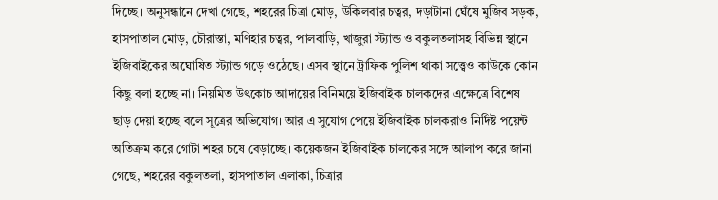দিচ্ছে। অনুসন্ধানে দেখা গেছে, শহরের চিত্রা মোড়, উকিলবার চত্বর, দড়াটানা ঘেঁষে মুজিব সড়ক, হাসপাতাল মোড়, চৌরাস্তা, মণিহার চত্বর, পালবাড়ি, খাজুরা স্ট্যান্ড ও বকুলতলাসহ বিভিন্ন স্থানে ইজিবাইকের অঘোষিত স্ট্যান্ড গড়ে ওঠেছে। এসব স্থানে ট্রাফিক পুলিশ থাকা সত্ত্বেও কাউকে কোন কিছু বলা হচ্ছে না। নিয়মিত উৎকোচ আদায়ের বিনিময়ে ইজিবাইক চালকদের এক্ষেত্রে বিশেষ ছাড় দেয়া হচ্ছে বলে সূত্রের অভিযোগ। আর এ সুযোগ পেয়ে ইজিবাইক চালকরাও নির্দিষ্ট পয়েন্ট অতিক্রম করে গোটা শহর চষে বেড়াচ্ছে। কয়েকজন ইজিবাইক চালকের সঙ্গে আলাপ করে জানা গেছে, শহরের বকুলতলা, হাসপাতাল এলাকা, চিত্রার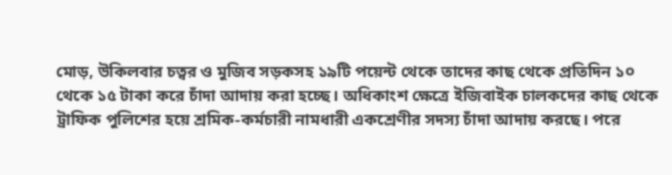মোড়, উকিলবার চত্বর ও মুজিব সড়কসহ ১৯টি পয়েন্ট থেকে তাদের কাছ থেকে প্রতিদিন ১০ থেকে ১৫ টাকা করে চাঁদা আদায় করা হচ্ছে। অধিকাংশ ক্ষেত্রে ইজিবাইক চালকদের কাছ থেকে ট্রাফিক পুলিশের হয়ে শ্রমিক-কর্মচারী নামধারী একশ্রেণীর সদস্য চাঁদা আদায় করছে। পরে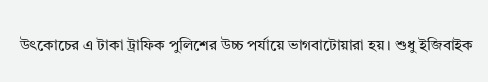উৎকোচের এ টাকা ট্রাফিক পুলিশের উচ্চ পর্যায়ে ভাগবাটোয়ারা হয়। শুধু ইজিবাইক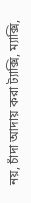নয়, চাঁদা আদায় করা ট্যাক্সি, ম্যাক্সি,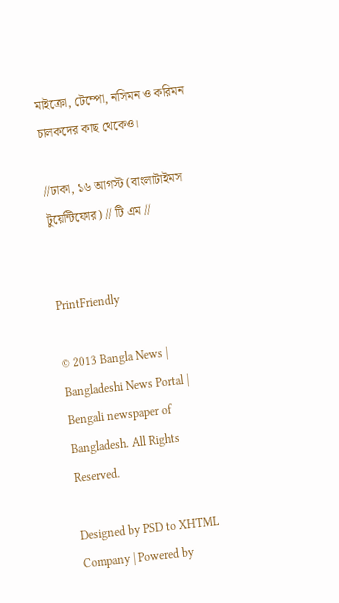মাইক্রো, টেম্পো, নসিমন ও করিমন চালকদের কাছ থেকেও।

//ঢাকা, ১৬ আগস্ট (বাংলাটাইমস টুয়েন্টিফোর) // টি এম //


PrintFriendly

© 2013 Bangla News | Bangladeshi News Portal | Bengali newspaper of Bangladesh. All Rights Reserved.

Designed by PSD to XHTML Company | Powered by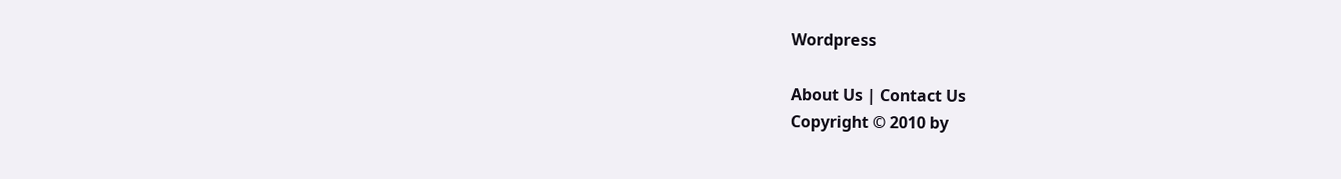Wordpress

About Us | Contact Us
Copyright © 2010 by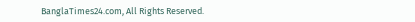BanglaTimes24.com, All Rights Reserved.